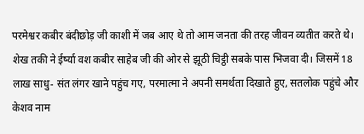परमेश्वर कबीर बंदीछोड़ जी काशी में जब आए थे तो आम जनता की तरह जीवन व्यतीत करते थे।
शेख तकी ने ईर्ष्या वश कबीर साहेब जी की ओर से झूठी चिट्ठी सबके पास भिजवा दी। जिसमें 18 लाख साधु- संत लंगर खाने पहुंच गए, परमात्मा ने अपनी समर्थता दिखाते हुए, सतलोक पहुंचे और केशव नाम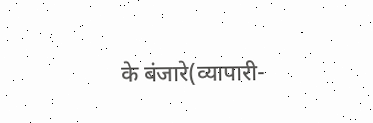के बंजारे(व्यापारी-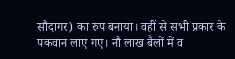सौदागर) का रुप बनाया। वहीं से सभी प्रकार के पकवान लाए गए। नौ लाख बैलों में व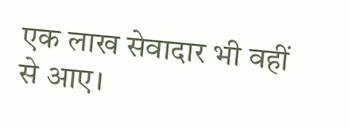एक लाख सेवादार भी वहीं से आए।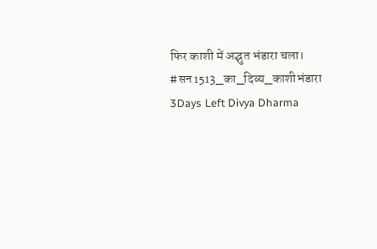फिर काशी में अद्भुत भंडारा चला।
#सन1513_का_दिव्य_काशीभंडारा
3Days Left Divya Dharma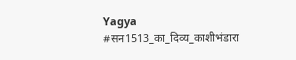Yagya #सन1513_का_दिव्य_काशीभंडारा